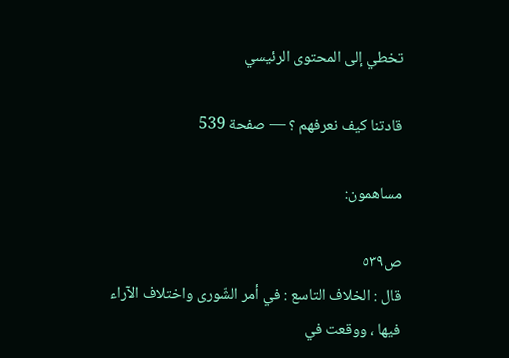تخطي إلى المحتوى الرئيسي

قادتنا كيف نعرفهم ؟ — صفحة 539

مساهمون:

ص٥٣٩
قال : الخلاف التاسع : في أمر الشّورى واختلاف الآراء فيها ، ووقعت في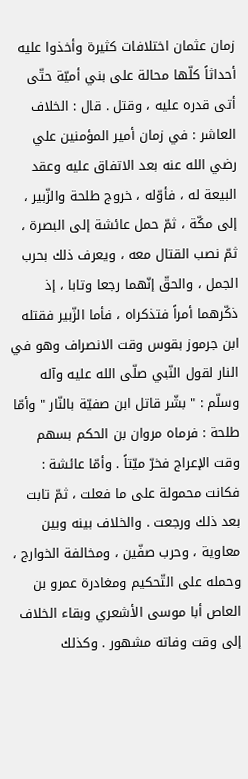زمان عثمان اختلافات كثيرة وأخذوا عليه أحداثاً كلّها محالة على بني أميّة حتّى أتى قدره عليه ، وقتل . قال : الخلاف العاشر : في زمان أمير المؤمنين علي رضي الله عنه بعد الاتفاق عليه وعقد البيعة له ، فأوّله ، خروج طلحة والزّبير ، إلى مكّة ، ثمّ حمل عائشة إلى البصرة ، ثمّ نصب القتال معه ، ويعرف ذلك بحرب الجمل ، والحقّ إنّهما رجعا وتابا ، إذ ذكّرهما أمراً فتذكراه ، فأما الزّبير فقتله ابن جرموز بقوس وقت الانصراف وهو في النار لقول النّبي صلّى الله عليه وآله وسلّم : " بشّر قاتل ابن صفيّة بالنّار " وأمّا طلحة : فرماه مروان بن الحكم بسهم وقت الإعراج فخرّ ميّتاً . وأمّا عائشة : فكانت محمولة على ما فعلت ، ثمّ تابت بعد ذلك ورجعت . والخلاف بينه وبين معاوية ، وحرب صفّين ، ومخالفة الخوارج ، وحمله على التّحكيم ومغادرة عمرو بن العاص أبا موسى الأشعري وبقاء الخلاف إلى وقت وفاته مشهور . وكذلك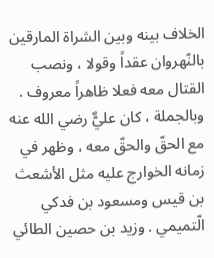الخلاف بينه وبين الشراة المارقين بالنّهروان عقداً وقولا ، ونصب القتال معه فعلا ظاهراً معروف . وبالجملة ، كان عليٌّ رضي الله عنه مع الحقّ والحقّ معه ، وظهر في زمانه الخوارج عليه مثل الأشعث بن قيس ومسعود بن فدكي الّتميمي . وزيد بن حصين الطائي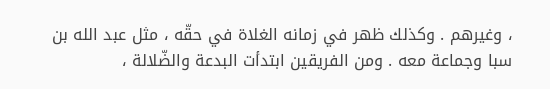، وغيرهم . وكذلك ظهر في زمانه الغلاة في حقّه ، مثل عبد الله بن سبا وجماعة معه . ومن الفريقين ابتدأت البدعة والضّلالة ،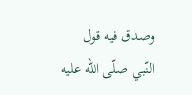وصدق فيه قول النّبي صلّى الله عليه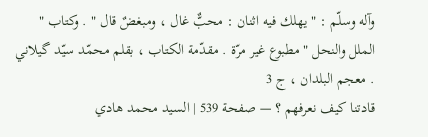وآله وسلّم : " يهلك فيه اثنان : محبٌّ غال ، ومبغضٌ قال " . وكتاب " الملل والنحل " مطبوع غير مرّة . مقدّمة الكتاب ، بقلم محمّد سيّد گيلاني . معجم البلدان ، ج 3
قادتنا كيف نعرفهم ؟ — صفحة 539 | السيد محمد هادي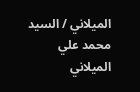الميلاني / السيد محمد علي الميلاني